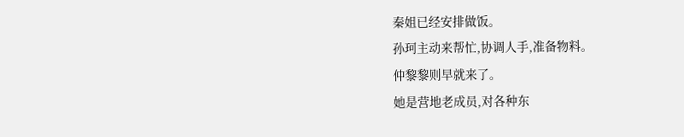秦姐已经安排做饭。
孙珂主动来帮忙,协调人手,准备物料。
仲黎黎则早就来了。
她是营地老成员,对各种东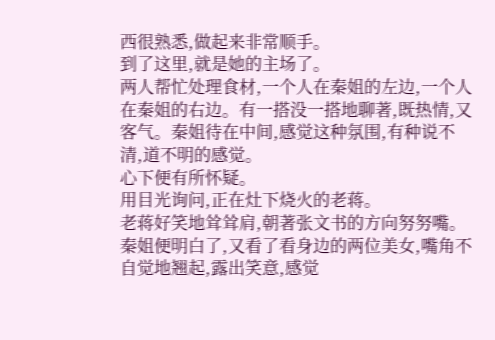西很熟悉,做起来非常顺手。
到了这里,就是她的主场了。
两人帮忙处理食材,一个人在秦姐的左边,一个人在秦姐的右边。有一搭没一搭地聊著,既热情,又客气。秦姐待在中间,感觉这种氛围,有种说不清,道不明的感觉。
心下便有所怀疑。
用目光询问,正在灶下烧火的老蒋。
老蒋好笑地耸耸肩,朝著张文书的方向努努嘴。
秦姐便明白了,又看了看身边的两位美女,嘴角不自觉地翘起,露出笑意,感觉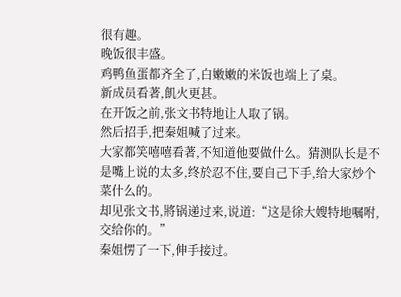很有趣。
晚饭很丰盛。
鸡鸭鱼蛋都齐全了,白嫩嫩的米饭也端上了桌。
新成员看著,飢火更甚。
在开饭之前,张文书特地让人取了锅。
然后招手,把秦姐喊了过来。
大家都笑嘻嘻看著,不知道他要做什么。猜测队长是不是嘴上说的太多,终於忍不住,要自己下手,给大家炒个菜什么的。
却见张文书,將锅递过来,说道:“这是徐大嫂特地嘱咐,交给你的。”
秦姐愣了一下,伸手接过。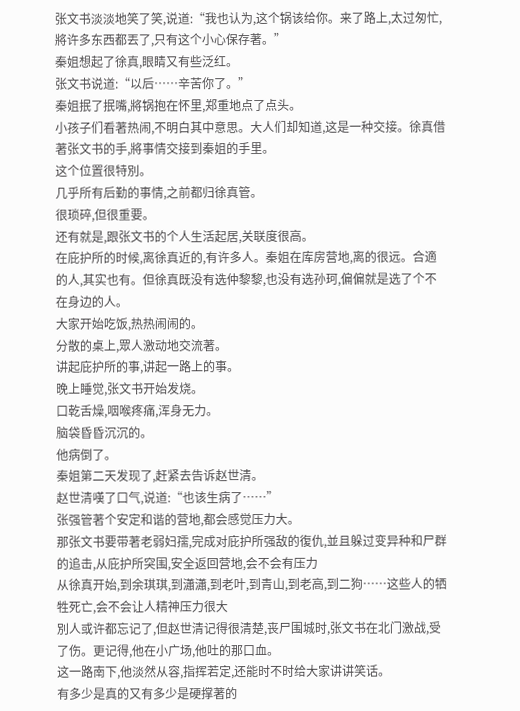张文书淡淡地笑了笑,说道:“我也认为,这个锅该给你。来了路上,太过匆忙,將许多东西都丟了,只有这个小心保存著。”
秦姐想起了徐真,眼睛又有些泛红。
张文书说道:“以后……辛苦你了。”
秦姐抿了抿嘴,將锅抱在怀里,郑重地点了点头。
小孩子们看著热闹,不明白其中意思。大人们却知道,这是一种交接。徐真借著张文书的手,將事情交接到秦姐的手里。
这个位置很特別。
几乎所有后勤的事情,之前都归徐真管。
很琐碎,但很重要。
还有就是,跟张文书的个人生活起居,关联度很高。
在庇护所的时候,离徐真近的,有许多人。秦姐在库房营地,离的很远。合適的人,其实也有。但徐真既没有选仲黎黎,也没有选孙珂,偏偏就是选了个不在身边的人。
大家开始吃饭,热热闹闹的。
分散的桌上,眾人激动地交流著。
讲起庇护所的事,讲起一路上的事。
晚上睡觉,张文书开始发烧。
口乾舌燥,咽喉疼痛,浑身无力。
脑袋昏昏沉沉的。
他病倒了。
秦姐第二天发现了,赶紧去告诉赵世清。
赵世清嘆了口气,说道:“也该生病了……”
张强管著个安定和谐的营地,都会感觉压力大。
那张文书要带著老弱妇孺,完成对庇护所强敌的復仇,並且躲过变异种和尸群的追击,从庇护所突围,安全返回营地,会不会有压力
从徐真开始,到余琪琪,到瀟瀟,到老叶,到青山,到老高,到二狗……这些人的牺牲死亡,会不会让人精神压力很大
別人或许都忘记了,但赵世清记得很清楚,丧尸围城时,张文书在北门激战,受了伤。更记得,他在小广场,他吐的那口血。
这一路南下,他淡然从容,指挥若定,还能时不时给大家讲讲笑话。
有多少是真的又有多少是硬撑著的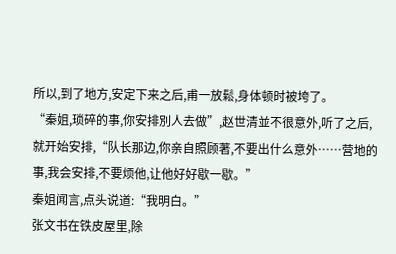所以,到了地方,安定下来之后,甫一放鬆,身体顿时被垮了。
“秦姐,琐碎的事,你安排別人去做”,赵世清並不很意外,听了之后,就开始安排,“队长那边,你亲自照顾著,不要出什么意外……营地的事,我会安排,不要烦他,让他好好歇一歇。”
秦姐闻言,点头说道:“我明白。”
张文书在铁皮屋里,除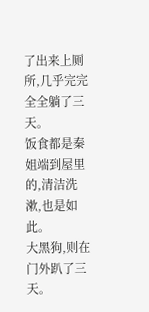了出来上厕所,几乎完完全全躺了三天。
饭食都是秦姐端到屋里的,清洁洗漱,也是如此。
大黑狗,则在门外趴了三天。